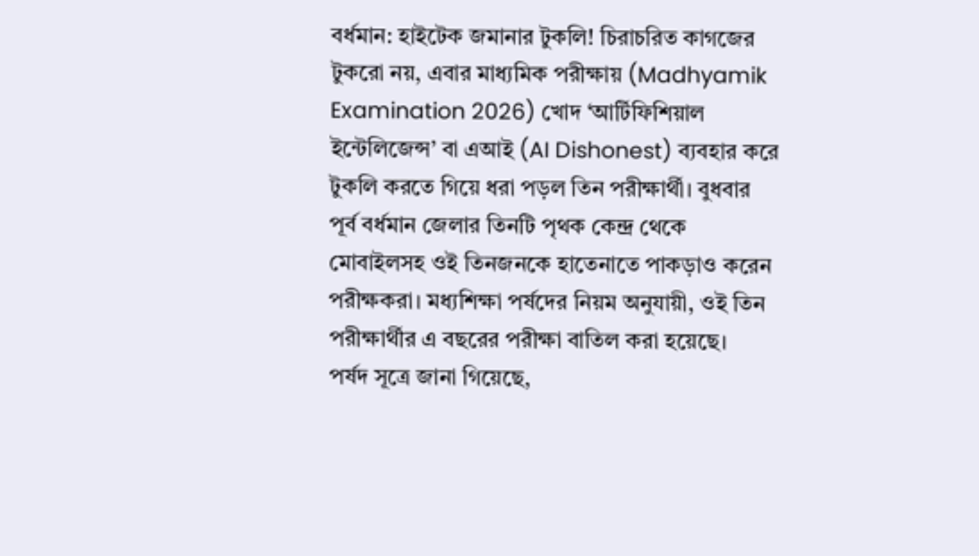বর্ধমান: হাইটেক জমানার টুকলি! চিরাচরিত কাগজের টুকরো নয়, এবার মাধ্যমিক পরীক্ষায় (Madhyamik Examination 2026) খোদ ‘আর্টিফিশিয়াল ইন্টেলিজেন্স’ বা এআই (AI Dishonest) ব্যবহার করে টুকলি করতে গিয়ে ধরা পড়ল তিন পরীক্ষার্থী। বুধবার পূর্ব বর্ধমান জেলার তিনটি পৃথক কেন্দ্র থেকে মোবাইলসহ ওই তিনজনকে হাতেনাতে পাকড়াও করেন পরীক্ষকরা। মধ্যশিক্ষা পর্ষদের নিয়ম অনুযায়ী, ওই তিন পরীক্ষার্থীর এ বছরের পরীক্ষা বাতিল করা হয়েছে।
পর্ষদ সূত্রে জানা গিয়েছে,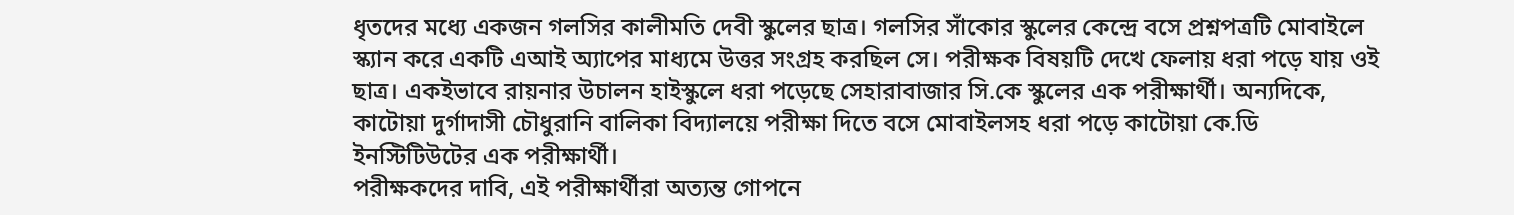ধৃতদের মধ্যে একজন গলসির কালীমতি দেবী স্কুলের ছাত্র। গলসির সাঁকোর স্কুলের কেন্দ্রে বসে প্রশ্নপত্রটি মোবাইলে স্ক্যান করে একটি এআই অ্যাপের মাধ্যমে উত্তর সংগ্রহ করছিল সে। পরীক্ষক বিষয়টি দেখে ফেলায় ধরা পড়ে যায় ওই ছাত্র। একইভাবে রায়নার উচালন হাইস্কুলে ধরা পড়েছে সেহারাবাজার সি.কে স্কুলের এক পরীক্ষার্থী। অন্যদিকে, কাটোয়া দুর্গাদাসী চৌধুরানি বালিকা বিদ্যালয়ে পরীক্ষা দিতে বসে মোবাইলসহ ধরা পড়ে কাটোয়া কে.ডি ইনস্টিটিউটের এক পরীক্ষার্থী।
পরীক্ষকদের দাবি, এই পরীক্ষার্থীরা অত্যন্ত গোপনে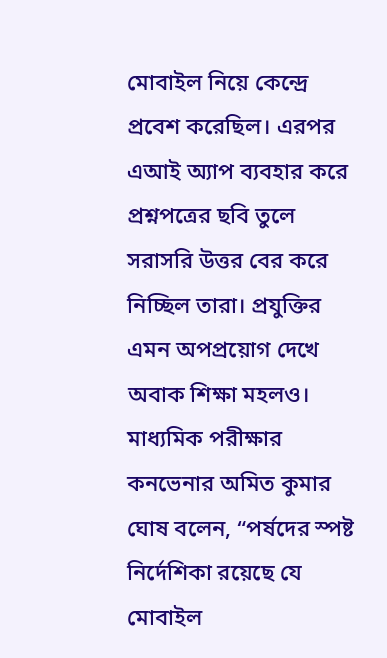মোবাইল নিয়ে কেন্দ্রে প্রবেশ করেছিল। এরপর এআই অ্যাপ ব্যবহার করে প্রশ্নপত্রের ছবি তুলে সরাসরি উত্তর বের করে নিচ্ছিল তারা। প্রযুক্তির এমন অপপ্রয়োগ দেখে অবাক শিক্ষা মহলও।
মাধ্যমিক পরীক্ষার কনভেনার অমিত কুমার ঘোষ বলেন, “পর্ষদের স্পষ্ট নির্দেশিকা রয়েছে যে মোবাইল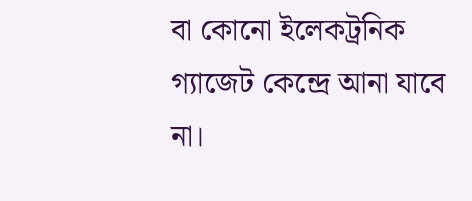বা কোনো ইলেকট্রনিক গ্যাজেট কেন্দ্রে আনা যাবে না।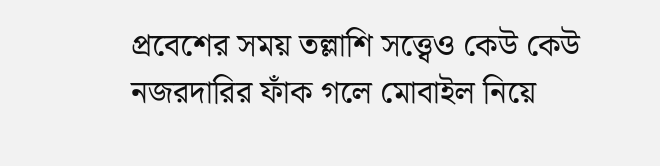প্রবেশের সময় তল্লাশি সত্ত্বেও কেউ কেউ নজরদারির ফাঁক গলে মোবাইল নিয়ে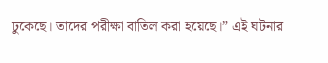ঢুকেছে। তাদের পরীক্ষা বাতিল করা হয়েছে।” এই ঘটনার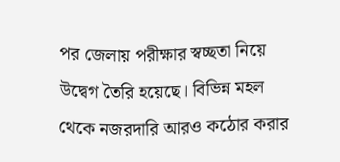পর জেলায় পরীক্ষার স্বচ্ছতা নিয়ে উদ্বেগ তৈরি হয়েছে। বিভিন্ন মহল থেকে নজরদারি আরও কঠোর করার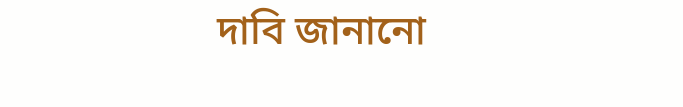দাবি জানানো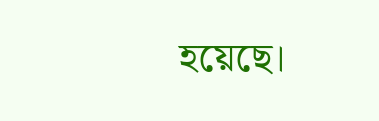হয়েছে।